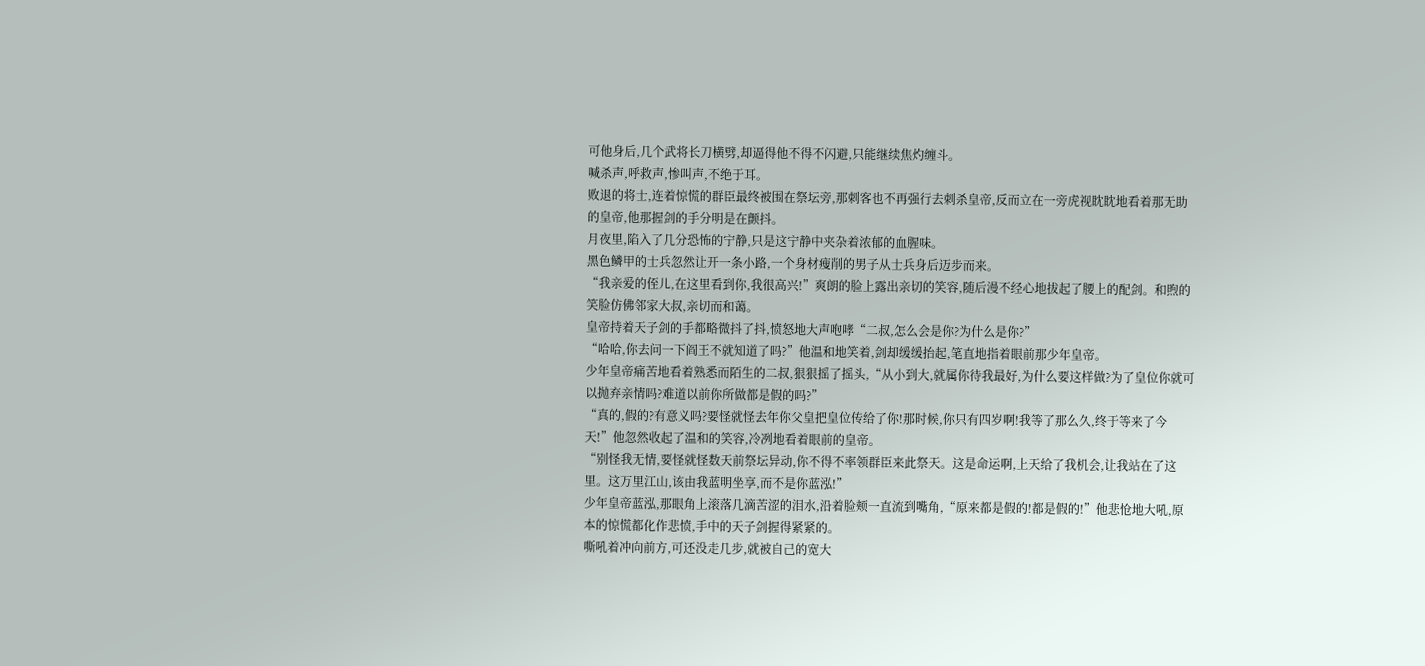可他身后,几个武将长刀横劈,却逼得他不得不闪避,只能继续焦灼缠斗。
喊杀声,呼救声,惨叫声,不绝于耳。
败退的将士,连着惊慌的群臣最终被围在祭坛旁,那刺客也不再强行去刺杀皇帝,反而立在一旁虎视眈眈地看着那无助的皇帝,他那握剑的手分明是在颤抖。
月夜里,陷入了几分恐怖的宁静,只是这宁静中夹杂着浓郁的血腥味。
黑色鳞甲的士兵忽然让开一条小路,一个身材瘦削的男子从士兵身后迈步而来。
“我亲爱的侄儿,在这里看到你,我很高兴!”爽朗的脸上露出亲切的笑容,随后漫不经心地拔起了腰上的配剑。和煦的笑脸仿佛邻家大叔,亲切而和蔼。
皇帝持着天子剑的手都略微抖了抖,愤怒地大声咆哮“二叔,怎么会是你?为什么是你?”
“哈哈,你去问一下阎王不就知道了吗?”他温和地笑着,剑却缓缓抬起,笔直地指着眼前那少年皇帝。
少年皇帝痛苦地看着熟悉而陌生的二叔,狠狠摇了摇头,“从小到大,就属你待我最好,为什么要这样做?为了皇位你就可以抛弃亲情吗?难道以前你所做都是假的吗?”
“真的,假的?有意义吗?要怪就怪去年你父皇把皇位传给了你!那时候,你只有四岁啊!我等了那么久,终于等来了今天!”他忽然收起了温和的笑容,冷冽地看着眼前的皇帝。
“别怪我无情,要怪就怪数天前祭坛异动,你不得不率领群臣来此祭天。这是命运啊,上天给了我机会,让我站在了这里。这万里江山,该由我蓝明坐享,而不是你蓝泓!”
少年皇帝蓝泓,那眼角上滚落几滴苦涩的泪水,沿着脸颊一直流到嘴角,“原来都是假的!都是假的!”他悲怆地大吼,原本的惊慌都化作悲愤,手中的天子剑握得紧紧的。
嘶吼着冲向前方,可还没走几步,就被自己的宽大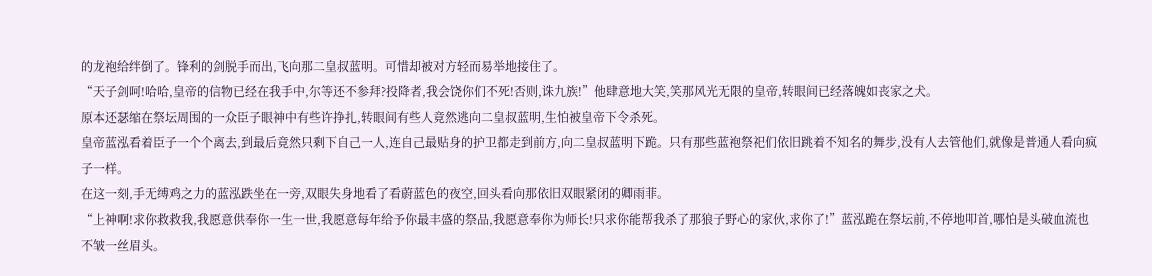的龙袍给绊倒了。锋利的剑脱手而出,飞向那二皇叔蓝明。可惜却被对方轻而易举地接住了。
“天子剑呵!哈哈,皇帝的信物已经在我手中,尔等还不参拜?投降者,我会饶你们不死!否则,诛九族!”他肆意地大笑,笑那风光无限的皇帝,转眼间已经落魄如丧家之犬。
原本还瑟缩在祭坛周围的一众臣子眼神中有些许挣扎,转眼间有些人竟然逃向二皇叔蓝明,生怕被皇帝下令杀死。
皇帝蓝泓看着臣子一个个离去,到最后竟然只剩下自己一人,连自己最贴身的护卫都走到前方,向二皇叔蓝明下跪。只有那些蓝袍祭祀们依旧跳着不知名的舞步,没有人去管他们,就像是普通人看向疯子一样。
在这一刻,手无缚鸡之力的蓝泓跌坐在一旁,双眼失身地看了看蔚蓝色的夜空,回头看向那依旧双眼紧闭的卿雨菲。
“上神啊!求你救救我,我愿意供奉你一生一世,我愿意每年给予你最丰盛的祭品,我愿意奉你为师长!只求你能帮我杀了那狼子野心的家伙,求你了!”蓝泓跪在祭坛前,不停地叩首,哪怕是头破血流也不皱一丝眉头。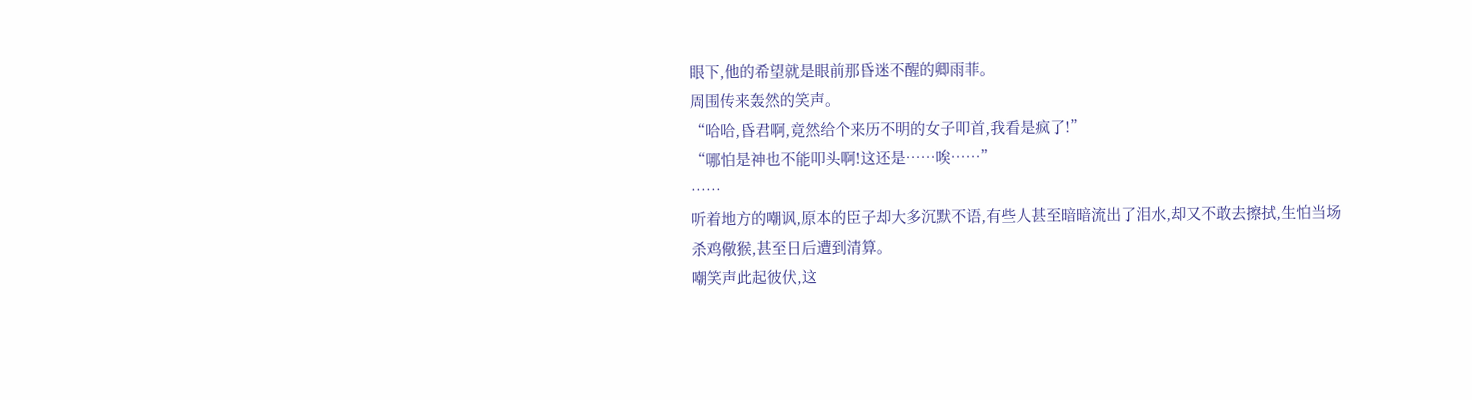眼下,他的希望就是眼前那昏迷不醒的卿雨菲。
周围传来轰然的笑声。
“哈哈,昏君啊,竟然给个来历不明的女子叩首,我看是疯了!”
“哪怕是神也不能叩头啊!这还是……唉……”
……
听着地方的嘲讽,原本的臣子却大多沉默不语,有些人甚至暗暗流出了泪水,却又不敢去擦拭,生怕当场杀鸡儆猴,甚至日后遭到清算。
嘲笑声此起彼伏,这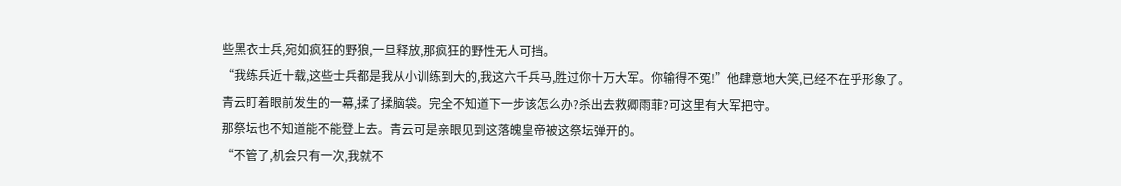些黑衣士兵,宛如疯狂的野狼,一旦释放,那疯狂的野性无人可挡。
“我练兵近十载,这些士兵都是我从小训练到大的,我这六千兵马,胜过你十万大军。你输得不冤!”他肆意地大笑,已经不在乎形象了。
青云盯着眼前发生的一幕,揉了揉脑袋。完全不知道下一步该怎么办?杀出去救卿雨菲?可这里有大军把守。
那祭坛也不知道能不能登上去。青云可是亲眼见到这落魄皇帝被这祭坛弹开的。
“不管了,机会只有一次,我就不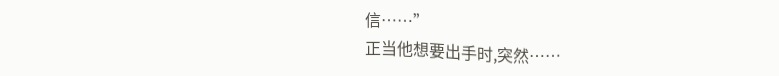信……”
正当他想要出手时,突然……